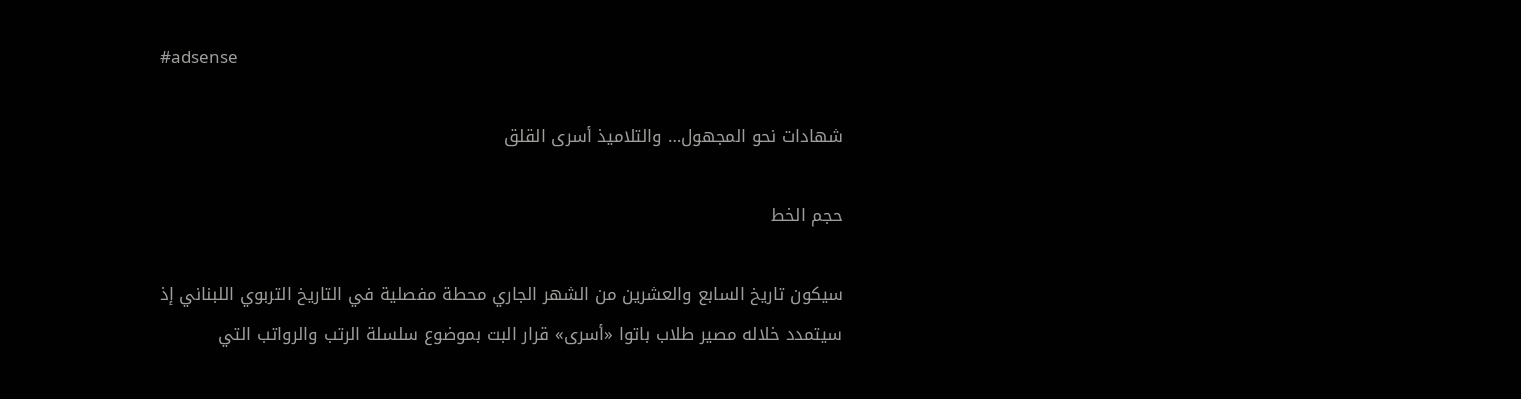#adsense

شهادات نحو المجهول… والتلاميذ أسرى القلق

حجم الخط

سيكون تاريخ السابع والعشرين من الشهر الجاري محطة مفصلية في التاريخ التربوي اللبناني إذ سيتمدد خلاله مصير طلاب باتوا «أسرى» قرار البت بموضوع سلسلة الرتب والرواتب التي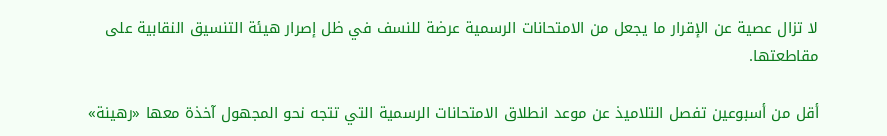لا تزال عصية عن الإقرار ما يجعل من الامتحانات الرسمية عرضة للنسف في ظل إصرار هيئة التنسيق النقابية على مقاطعتها.

أقل من أسبوعين تفصل التلاميذ عن موعد انطلاق الامتحانات الرسمية التي تتجه نحو المجهول آخذة معها «رهينة»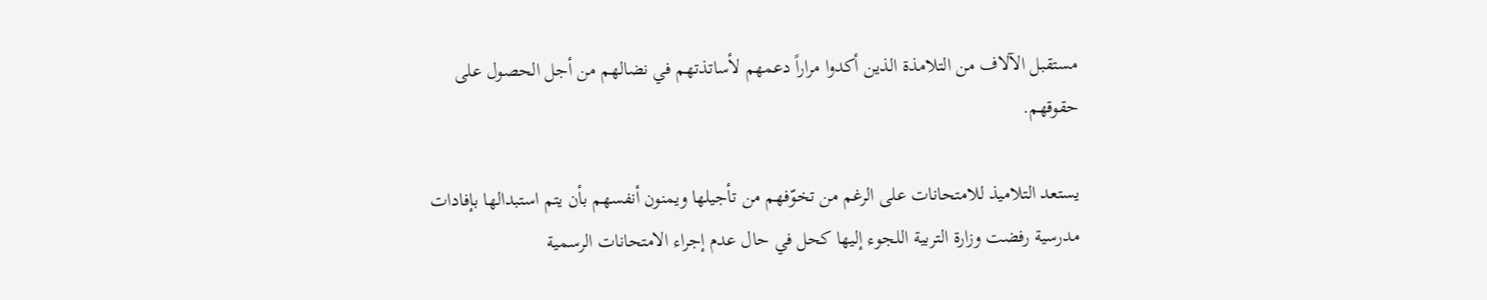مستقبل الآلاف من التلامذة الذين أكدوا مراراً دعمهم لأساتذتهم في نضالهم من أجل الحصول على حقوقهم.

يستعد التلاميذ للامتحانات على الرغم من تخوّفهم من تأجيلها ويمنون أنفسهم بأن يتم استبدالها بإفادات مدرسية رفضت وزارة التربية اللجوء إليها كحل في حال عدم إجراء الامتحانات الرسمية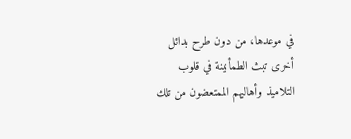في موعدها، من دون طرح بدائل أخرى تبث الطمأنينة في قلوب التلاميذ وأهاليهم الممتعضون من تلك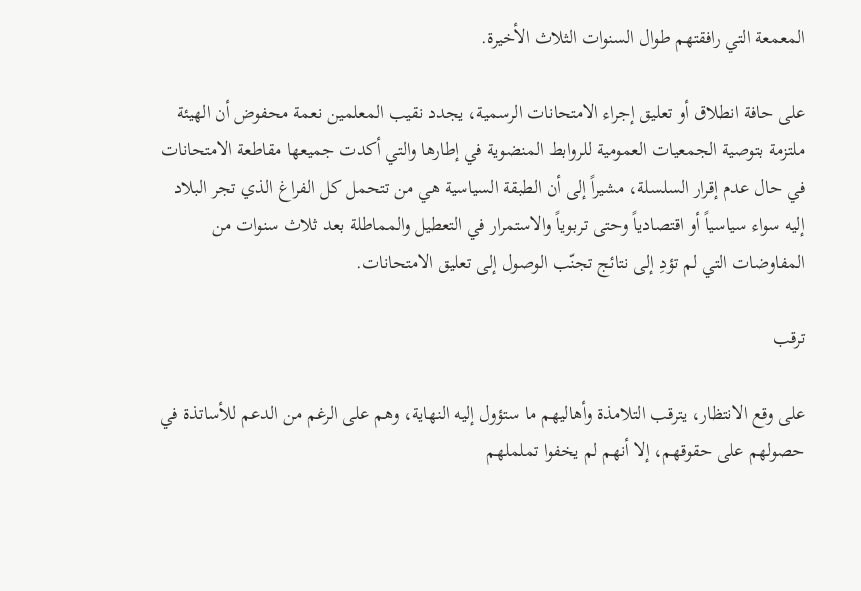المعمعة التي رافقتهم طوال السنوات الثلاث الأخيرة.

على حافة انطلاق أو تعليق إجراء الامتحانات الرسمية، يجدد نقيب المعلمين نعمة محفوض أن الهيئة ملتزمة بتوصية الجمعيات العمومية للروابط المنضوية في إطارها والتي أكدت جميعها مقاطعة الامتحانات في حال عدم إقرار السلسلة، مشيراً إلى أن الطبقة السياسية هي من تتحمل كل الفراغ الذي تجر البلاد إليه سواء سياسياً أو اقتصادياً وحتى تربوياً والاستمرار في التعطيل والمماطلة بعد ثلاث سنوات من المفاوضات التي لم تؤدِ إلى نتائج تجنّب الوصول إلى تعليق الامتحانات.

ترقب

على وقع الانتظار، يترقب التلامذة وأهاليهم ما ستؤول إليه النهاية، وهم على الرغم من الدعم للأساتذة في حصولهم على حقوقهم، إلا أنهم لم يخفوا تململهم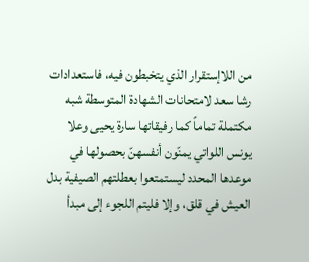من اللاإستقرار الذي يتخبطون فيه، فاستعدادات رشا سعد لامتحانات الشهادة المتوسطة شبه مكتملة تماماً كما رفيقاتها سارة يحيى وعلا يونس اللواتي يمنّون أنفسهنّ بحصولها في موعدها المحدد ليستمتعوا بعطلتهم الصيفية بدل العيش في قلق، وإلا فليتم اللجوء إلى مبدأ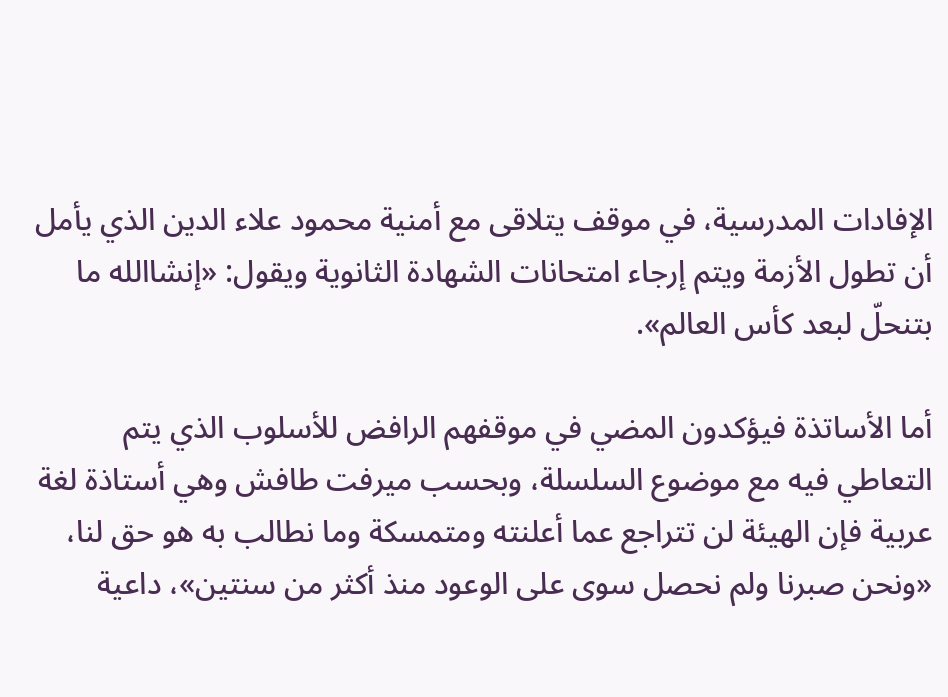الإفادات المدرسية، في موقف يتلاقى مع أمنية محمود علاء الدين الذي يأمل أن تطول الأزمة ويتم إرجاء امتحانات الشهادة الثانوية ويقول: «إنشاالله ما بتنحلّ لبعد كأس العالم».

أما الأساتذة فيؤكدون المضي في موقفهم الرافض للأسلوب الذي يتم التعاطي فيه مع موضوع السلسلة، وبحسب ميرفت طافش وهي أستاذة لغة عربية فإن الهيئة لن تتراجع عما أعلنته ومتمسكة وما نطالب به هو حق لنا، «ونحن صبرنا ولم نحصل سوى على الوعود منذ أكثر من سنتين»، داعية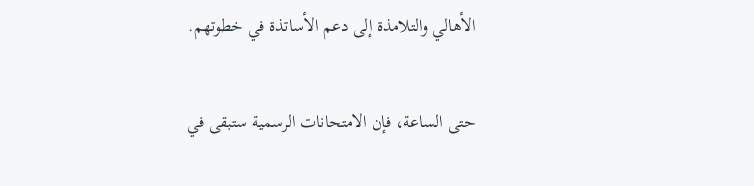الأهالي والتلامذة إلى دعم الأساتذة في خطوتهم.

حتى الساعة، فإن الامتحانات الرسمية ستبقى في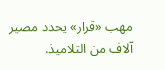مهب «قرار» يحدد مصير آلاف من التلاميذ.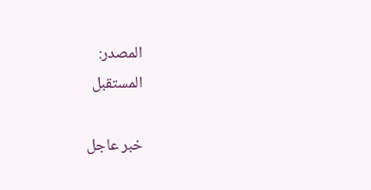المصدر:
المستقبل

خبر عاجل